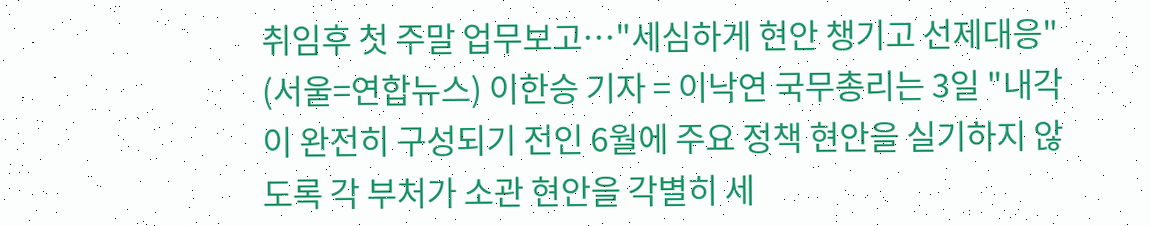취임후 첫 주말 업무보고…"세심하게 현안 챙기고 선제대응"
(서울=연합뉴스) 이한승 기자 = 이낙연 국무총리는 3일 "내각이 완전히 구성되기 전인 6월에 주요 정책 현안을 실기하지 않도록 각 부처가 소관 현안을 각별히 세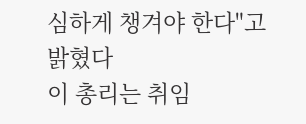심하게 챙겨야 한다"고 밝혔다
이 총리는 취임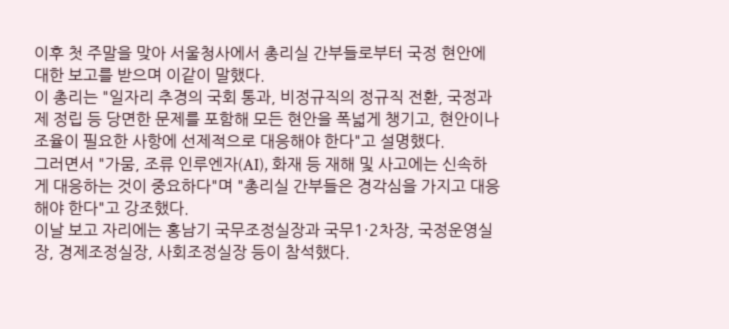이후 첫 주말을 맞아 서울청사에서 총리실 간부들로부터 국정 현안에 대한 보고를 받으며 이같이 말했다.
이 총리는 "일자리 추경의 국회 통과, 비정규직의 정규직 전환, 국정과제 정립 등 당면한 문제를 포함해 모든 현안을 폭넓게 챙기고, 현안이나 조율이 필요한 사항에 선제적으로 대응해야 한다"고 설명했다.
그러면서 "가뭄, 조류 인루엔자(AI), 화재 등 재해 및 사고에는 신속하게 대응하는 것이 중요하다"며 "총리실 간부들은 경각심을 가지고 대응해야 한다"고 강조했다.
이날 보고 자리에는 홍남기 국무조정실장과 국무1·2차장, 국정운영실장, 경제조정실장, 사회조정실장 등이 참석했다.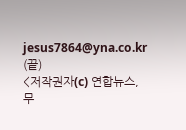jesus7864@yna.co.kr
(끝)
<저작권자(c) 연합뉴스, 무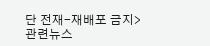단 전재-재배포 금지>
관련뉴스